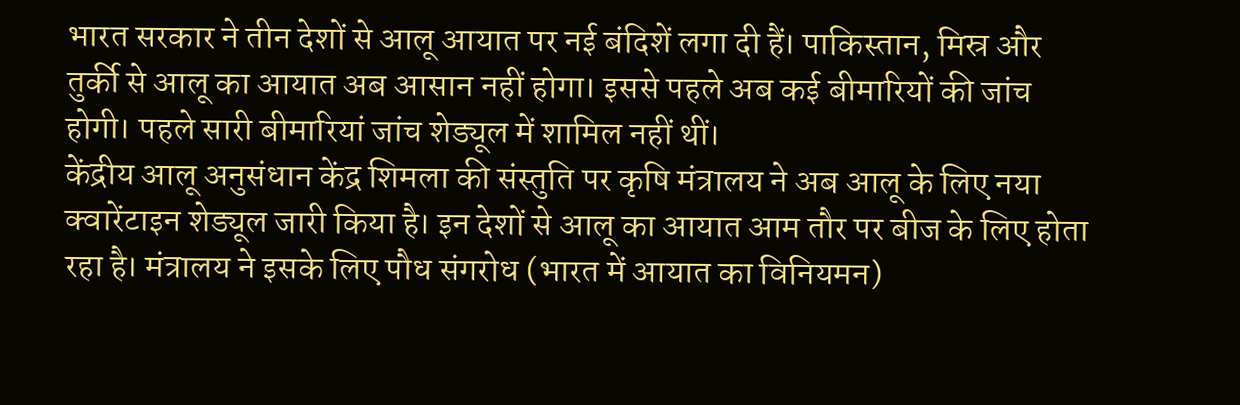भारत सरकार ने तीन देशों से आलू आयात पर नई बंदिशें लगा दी हैं। पाकिस्तान, मिस्र और तुर्की से आलू का आयात अब आसान नहीं होगा। इससे पहले अब कई बीमारियों की जांच होगी। पहले सारी बीमारियां जांच शेड्यूल में शामिल नहीं थीं।
केंद्रीय आलू अनुसंधान केंद्र शिमला की संस्तुति पर कृषि मंत्रालय ने अब आलू के लिए नया क्वारेंटाइन शेड्यूल जारी किया है। इन देशों से आलू का आयात आम तौर पर बीज के लिए होता रहा है। मंत्रालय ने इसके लिए पौध संगरोध (भारत में आयात का विनियमन)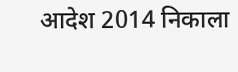आदेश 2014 निकाला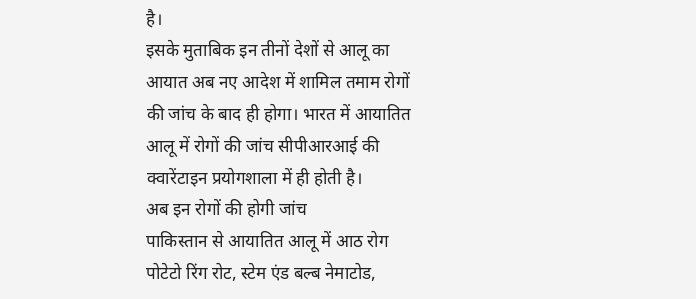है।
इसके मुताबिक इन तीनों देशों से आलू का आयात अब नए आदेश में शामिल तमाम रोगों की जांच के बाद ही होगा। भारत में आयातित आलू में रोगों की जांच सीपीआरआई की क्वारेंटाइन प्रयोगशाला में ही होती है।
अब इन रोगों की होगी जांच
पाकिस्तान से आयातित आलू में आठ रोग पोटेटो रिंग रोट, स्टेम एंड बल्ब नेमाटोड,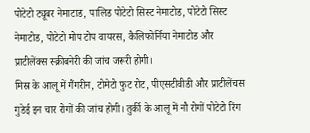पोटेटो ट्यूबर नेमाटाड, पालिड पोटेटो सिस्ट नेमाटोड, पोटेटो सिस्ट नेमाटोड, पोटेटो मोप टोप वायरस, कैलिफोर्निया नेमाटोड और प्राटीलेंक्स स्क्रीबनेरी की जांच जरूरी होगी।
मिस्र के आलू में गैंगरीन, टोमेटो फुट रोट, पीएसटीवीडी और प्राटीलेंचस गुडेई इन चार रोगों की जांच होगी। तुर्की के आलू में नौ रोगों पोटेटो रिंग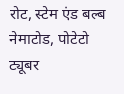रोट, स्टेम एंड बल्ब नेमाटोड, पोटेटो ट्यूबर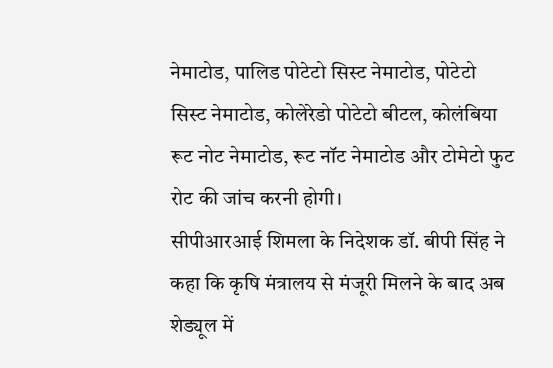नेमाटोड, पालिड पोटेटो सिस्ट नेमाटोड, पोटेटो सिस्ट नेमाटोड, कोलेरेडो पोटेटो बीटल, कोलंबिया रूट नोट नेमाटोड, रूट नॉट नेमाटोड और टोमेटो फुट रोट की जांच करनी होगी।
सीपीआरआई शिमला के निदेशक डॉ. बीपी सिंह ने कहा कि कृषि मंत्रालय से मंजूरी मिलने के बाद अब शेड्यूल में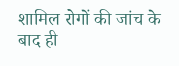शामिल रोगों की जांच के बाद ही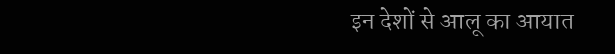इन देशों से आलू का आयात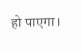हो पाएगा।